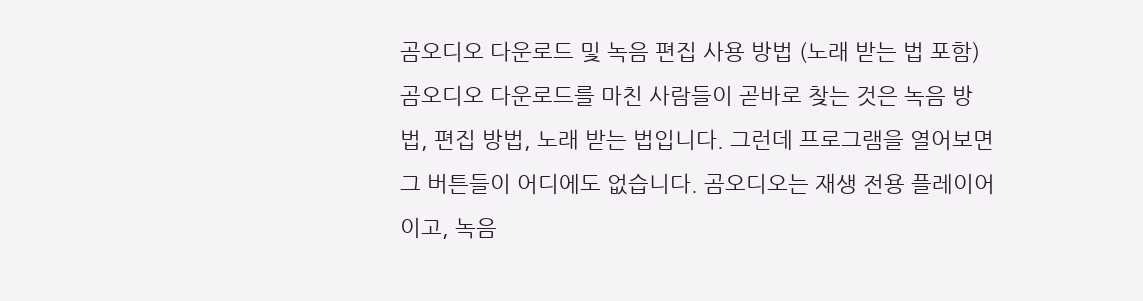곰오디오 다운로드 및 녹음 편집 사용 방법 (노래 받는 법 포함)
곰오디오 다운로드를 마친 사람들이 곧바로 찾는 것은 녹음 방법, 편집 방법, 노래 받는 법입니다. 그런데 프로그램을 열어보면 그 버튼들이 어디에도 없습니다. 곰오디오는 재생 전용 플레이어이고, 녹음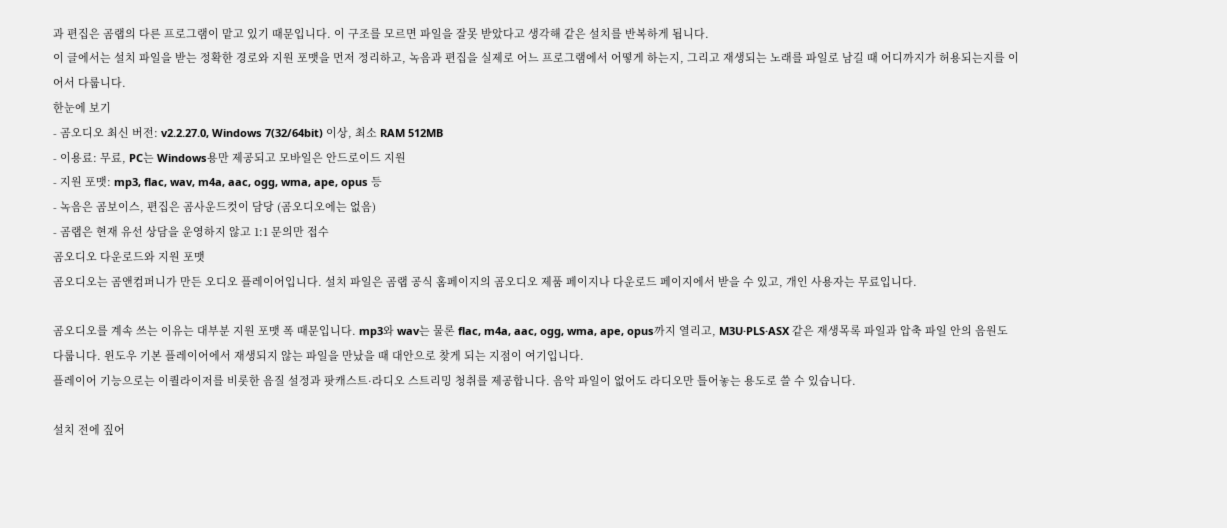과 편집은 곰랩의 다른 프로그램이 맡고 있기 때문입니다. 이 구조를 모르면 파일을 잘못 받았다고 생각해 같은 설치를 반복하게 됩니다.
이 글에서는 설치 파일을 받는 정확한 경로와 지원 포맷을 먼저 정리하고, 녹음과 편집을 실제로 어느 프로그램에서 어떻게 하는지, 그리고 재생되는 노래를 파일로 남길 때 어디까지가 허용되는지를 이어서 다룹니다.
한눈에 보기
- 곰오디오 최신 버전: v2.2.27.0, Windows 7(32/64bit) 이상, 최소 RAM 512MB
- 이용료: 무료, PC는 Windows용만 제공되고 모바일은 안드로이드 지원
- 지원 포맷: mp3, flac, wav, m4a, aac, ogg, wma, ape, opus 등
- 녹음은 곰보이스, 편집은 곰사운드컷이 담당 (곰오디오에는 없음)
- 곰랩은 현재 유선 상담을 운영하지 않고 1:1 문의만 접수
곰오디오 다운로드와 지원 포맷
곰오디오는 곰앤컴퍼니가 만든 오디오 플레이어입니다. 설치 파일은 곰랩 공식 홈페이지의 곰오디오 제품 페이지나 다운로드 페이지에서 받을 수 있고, 개인 사용자는 무료입니다.

곰오디오를 계속 쓰는 이유는 대부분 지원 포맷 폭 때문입니다. mp3와 wav는 물론 flac, m4a, aac, ogg, wma, ape, opus까지 열리고, M3U·PLS·ASX 같은 재생목록 파일과 압축 파일 안의 음원도 다룹니다. 윈도우 기본 플레이어에서 재생되지 않는 파일을 만났을 때 대안으로 찾게 되는 지점이 여기입니다.
플레이어 기능으로는 이퀄라이저를 비롯한 음질 설정과 팟캐스트·라디오 스트리밍 청취를 제공합니다. 음악 파일이 없어도 라디오만 틀어놓는 용도로 쓸 수 있습니다.

설치 전에 짚어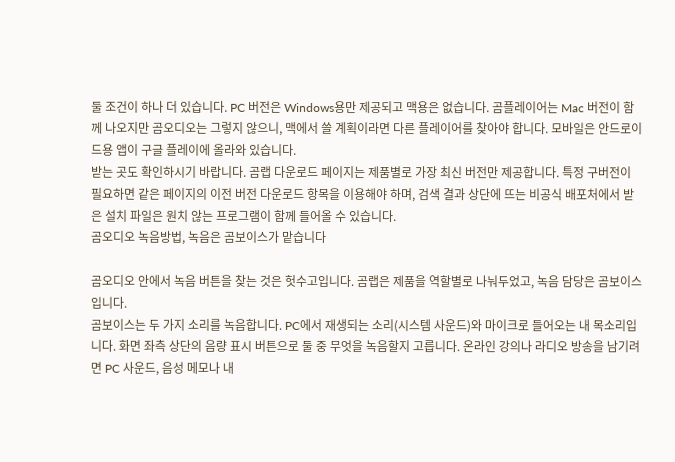둘 조건이 하나 더 있습니다. PC 버전은 Windows용만 제공되고 맥용은 없습니다. 곰플레이어는 Mac 버전이 함께 나오지만 곰오디오는 그렇지 않으니, 맥에서 쓸 계획이라면 다른 플레이어를 찾아야 합니다. 모바일은 안드로이드용 앱이 구글 플레이에 올라와 있습니다.
받는 곳도 확인하시기 바랍니다. 곰랩 다운로드 페이지는 제품별로 가장 최신 버전만 제공합니다. 특정 구버전이 필요하면 같은 페이지의 이전 버전 다운로드 항목을 이용해야 하며, 검색 결과 상단에 뜨는 비공식 배포처에서 받은 설치 파일은 원치 않는 프로그램이 함께 들어올 수 있습니다.
곰오디오 녹음방법, 녹음은 곰보이스가 맡습니다

곰오디오 안에서 녹음 버튼을 찾는 것은 헛수고입니다. 곰랩은 제품을 역할별로 나눠두었고, 녹음 담당은 곰보이스입니다.
곰보이스는 두 가지 소리를 녹음합니다. PC에서 재생되는 소리(시스템 사운드)와 마이크로 들어오는 내 목소리입니다. 화면 좌측 상단의 음량 표시 버튼으로 둘 중 무엇을 녹음할지 고릅니다. 온라인 강의나 라디오 방송을 남기려면 PC 사운드, 음성 메모나 내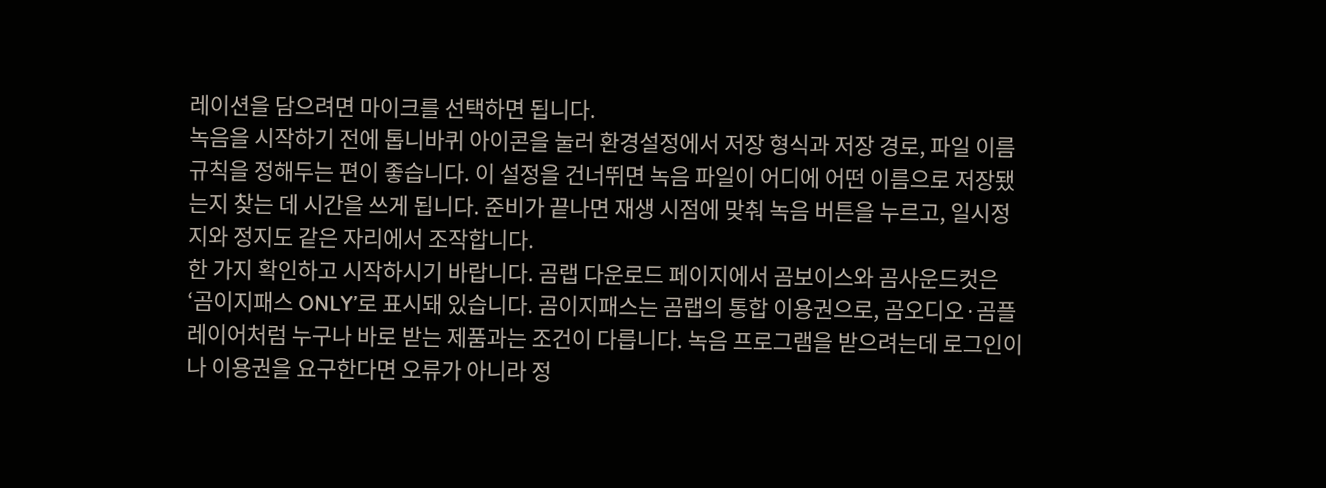레이션을 담으려면 마이크를 선택하면 됩니다.
녹음을 시작하기 전에 톱니바퀴 아이콘을 눌러 환경설정에서 저장 형식과 저장 경로, 파일 이름 규칙을 정해두는 편이 좋습니다. 이 설정을 건너뛰면 녹음 파일이 어디에 어떤 이름으로 저장됐는지 찾는 데 시간을 쓰게 됩니다. 준비가 끝나면 재생 시점에 맞춰 녹음 버튼을 누르고, 일시정지와 정지도 같은 자리에서 조작합니다.
한 가지 확인하고 시작하시기 바랍니다. 곰랩 다운로드 페이지에서 곰보이스와 곰사운드컷은 ‘곰이지패스 ONLY’로 표시돼 있습니다. 곰이지패스는 곰랩의 통합 이용권으로, 곰오디오·곰플레이어처럼 누구나 바로 받는 제품과는 조건이 다릅니다. 녹음 프로그램을 받으려는데 로그인이나 이용권을 요구한다면 오류가 아니라 정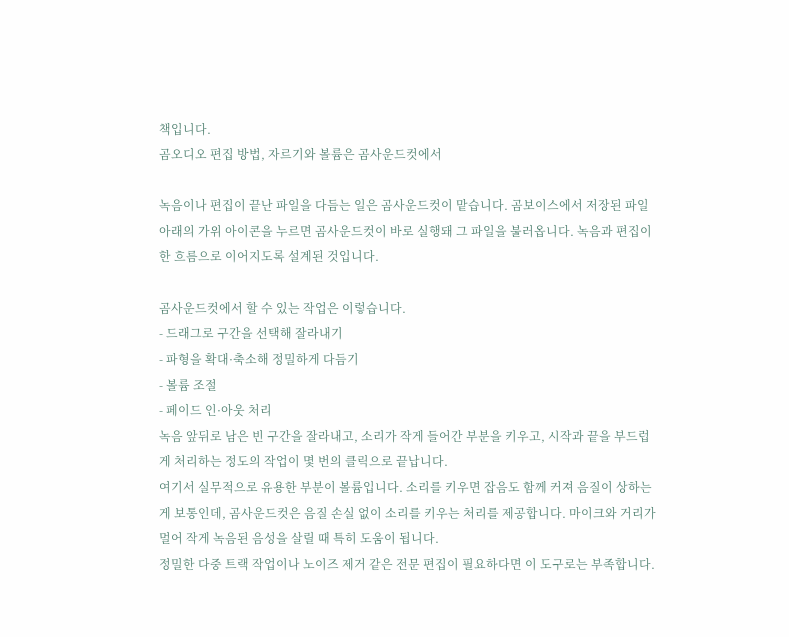책입니다.
곰오디오 편집 방법, 자르기와 볼륨은 곰사운드컷에서

녹음이나 편집이 끝난 파일을 다듬는 일은 곰사운드컷이 맡습니다. 곰보이스에서 저장된 파일 아래의 가위 아이콘을 누르면 곰사운드컷이 바로 실행돼 그 파일을 불러옵니다. 녹음과 편집이 한 흐름으로 이어지도록 설계된 것입니다.

곰사운드컷에서 할 수 있는 작업은 이렇습니다.
- 드래그로 구간을 선택해 잘라내기
- 파형을 확대·축소해 정밀하게 다듬기
- 볼륨 조절
- 페이드 인·아웃 처리
녹음 앞뒤로 남은 빈 구간을 잘라내고, 소리가 작게 들어간 부분을 키우고, 시작과 끝을 부드럽게 처리하는 정도의 작업이 몇 번의 클릭으로 끝납니다.
여기서 실무적으로 유용한 부분이 볼륨입니다. 소리를 키우면 잡음도 함께 커져 음질이 상하는 게 보통인데, 곰사운드컷은 음질 손실 없이 소리를 키우는 처리를 제공합니다. 마이크와 거리가 멀어 작게 녹음된 음성을 살릴 때 특히 도움이 됩니다.
정밀한 다중 트랙 작업이나 노이즈 제거 같은 전문 편집이 필요하다면 이 도구로는 부족합니다.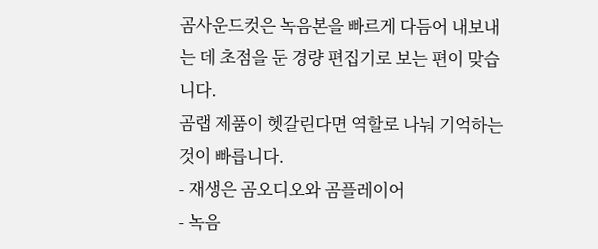곰사운드컷은 녹음본을 빠르게 다듬어 내보내는 데 초점을 둔 경량 편집기로 보는 편이 맞습니다.
곰랩 제품이 헷갈린다면 역할로 나눠 기억하는 것이 빠릅니다.
- 재생은 곰오디오와 곰플레이어
- 녹음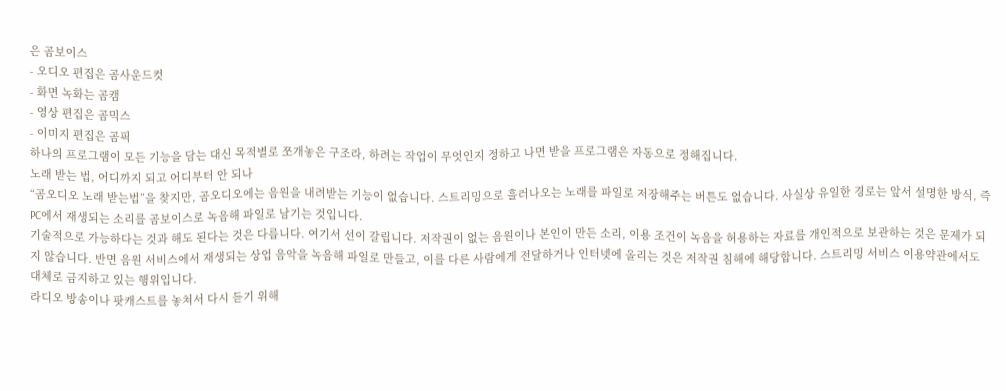은 곰보이스
- 오디오 편집은 곰사운드컷
- 화면 녹화는 곰캠
- 영상 편집은 곰믹스
- 이미지 편집은 곰픽
하나의 프로그램이 모든 기능을 담는 대신 목적별로 쪼개놓은 구조라, 하려는 작업이 무엇인지 정하고 나면 받을 프로그램은 자동으로 정해집니다.
노래 받는 법, 어디까지 되고 어디부터 안 되나
“곰오디오 노래 받는법”을 찾지만, 곰오디오에는 음원을 내려받는 기능이 없습니다. 스트리밍으로 흘러나오는 노래를 파일로 저장해주는 버튼도 없습니다. 사실상 유일한 경로는 앞서 설명한 방식, 즉 PC에서 재생되는 소리를 곰보이스로 녹음해 파일로 남기는 것입니다.
기술적으로 가능하다는 것과 해도 된다는 것은 다릅니다. 여기서 선이 갈립니다. 저작권이 없는 음원이나 본인이 만든 소리, 이용 조건이 녹음을 허용하는 자료를 개인적으로 보관하는 것은 문제가 되지 않습니다. 반면 음원 서비스에서 재생되는 상업 음악을 녹음해 파일로 만들고, 이를 다른 사람에게 전달하거나 인터넷에 올리는 것은 저작권 침해에 해당합니다. 스트리밍 서비스 이용약관에서도 대체로 금지하고 있는 행위입니다.
라디오 방송이나 팟캐스트를 놓쳐서 다시 듣기 위해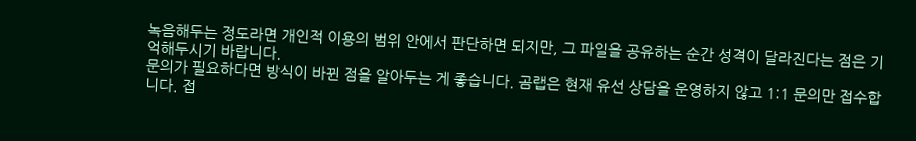녹음해두는 정도라면 개인적 이용의 범위 안에서 판단하면 되지만, 그 파일을 공유하는 순간 성격이 달라진다는 점은 기억해두시기 바랍니다.
문의가 필요하다면 방식이 바뀐 점을 알아두는 게 좋습니다. 곰랩은 현재 유선 상담을 운영하지 않고 1:1 문의만 접수합니다. 접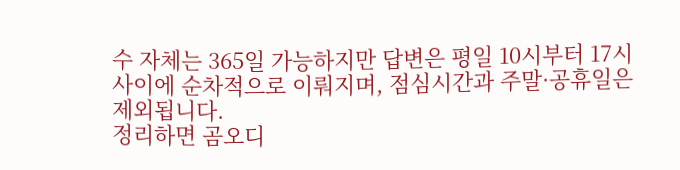수 자체는 365일 가능하지만 답변은 평일 10시부터 17시 사이에 순차적으로 이뤄지며, 점심시간과 주말·공휴일은 제외됩니다.
정리하면 곰오디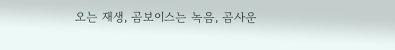오는 재생, 곰보이스는 녹음, 곰사운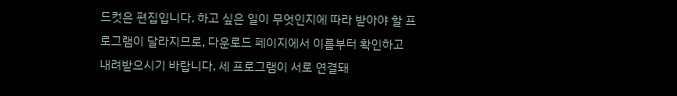드컷은 편집입니다. 하고 싶은 일이 무엇인지에 따라 받아야 할 프로그램이 달라지므로, 다운로드 페이지에서 이름부터 확인하고 내려받으시기 바랍니다. 세 프로그램이 서로 연결돼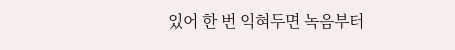있어 한 번 익혀두면 녹음부터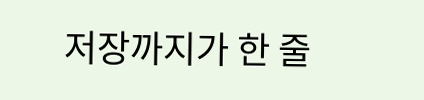저장까지가 한 줄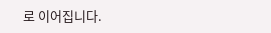로 이어집니다.